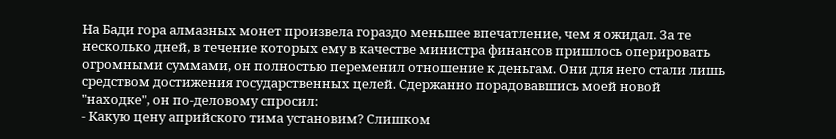На Бади гора алмазных монет произвела гораздо меньшее впечатление, чем я ожидал. За те несколько дней, в течение которых ему в качестве министра финансов пришлось оперировать огромными суммами, он полностью переменил отношение к деньгам. Они для него стали лишь средством достижения государственных целей. Сдержанно порадовавшись моей новой "находке", он по-деловому спросил:
- Какую цену априйского тима установим? Слишком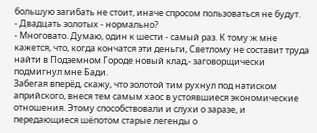большую загибать не стоит, иначе спросом пользоваться не будут.
- Двадцать золотых - нормально?
- Многовато. Думаю, один к шести - самый раз. К тому ж мне кажется, что, когда кончатся эти деньги, Светлому не составит труда найти в Подземном Городе новый клад,- заговорщически подмигнул мне Бади.
Забегая вперёд, скажу, что золотой тим рухнул под натиском априйского, внеся тем самым хаос в устоявшиеся экономические отношения. Этому способствовали и слухи о заразе, и передающиеся шёпотом старые легенды о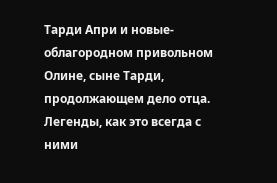Тарди Апри и новые- облагородном привольном Олине, сыне Тарди, продолжающем дело отца. Легенды, как это всегда с ними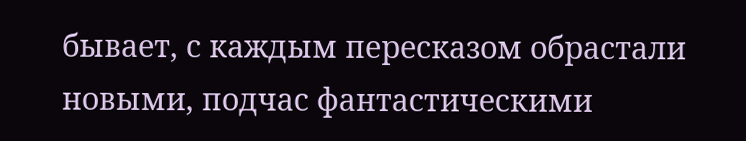бывает, с каждым пересказом обрастали новыми, подчас фантастическими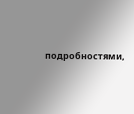подробностями,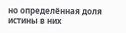но определённая доля истины в них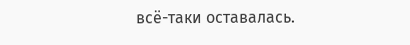всё-таки оставалась.